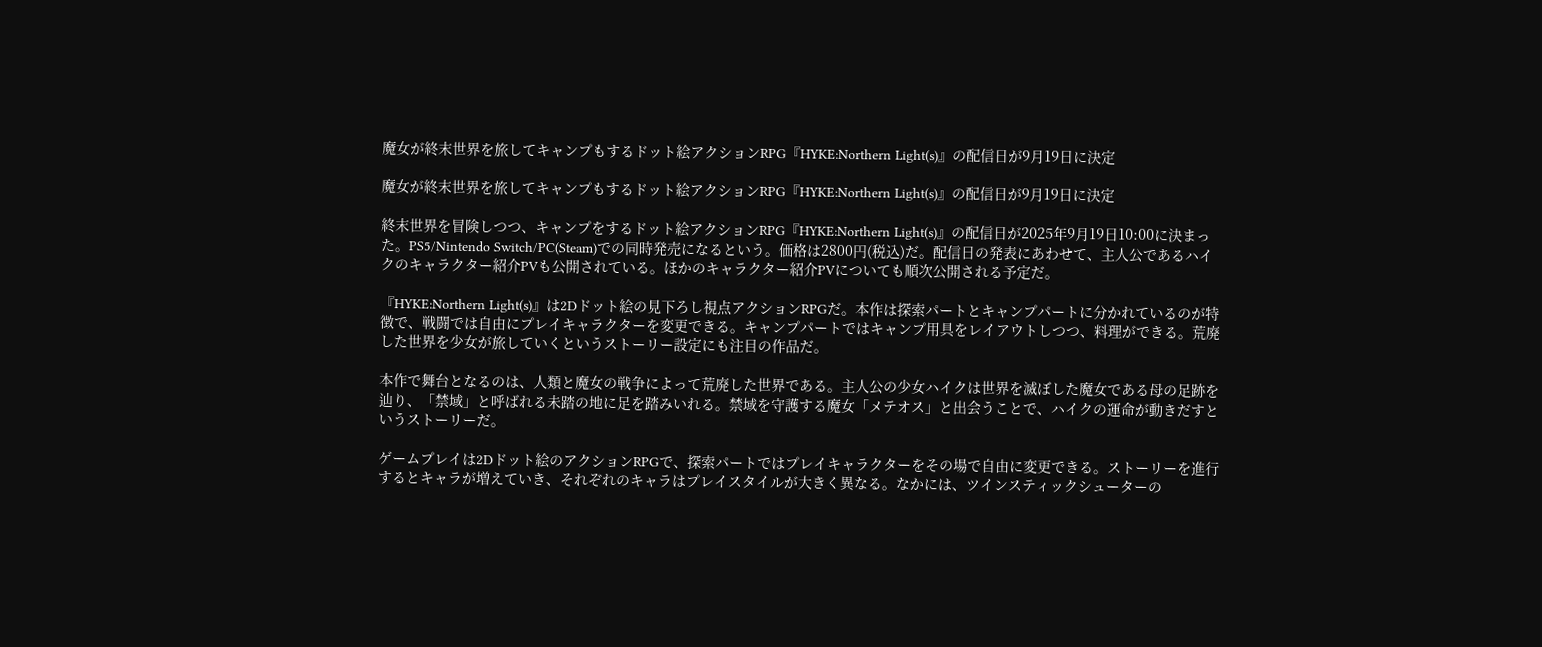魔女が終末世界を旅してキャンプもするドット絵アクションRPG『HYKE:Northern Light(s)』の配信日が9月19日に決定

魔女が終末世界を旅してキャンプもするドット絵アクションRPG『HYKE:Northern Light(s)』の配信日が9月19日に決定

終末世界を冒険しつつ、キャンプをするドット絵アクションRPG『HYKE:Northern Light(s)』の配信日が2025年9月19日10:00に決まった。PS5/Nintendo Switch/PC(Steam)での同時発売になるという。価格は2800円(税込)だ。配信日の発表にあわせて、主人公であるハイクのキャラクター紹介PVも公開されている。ほかのキャラクター紹介PVについても順次公開される予定だ。

『HYKE:Northern Light(s)』は2Dドット絵の見下ろし視点アクションRPGだ。本作は探索パートとキャンプパートに分かれているのが特徴で、戦闘では自由にプレイキャラクターを変更できる。キャンプパートではキャンプ用具をレイアウトしつつ、料理ができる。荒廃した世界を少女が旅していくというストーリー設定にも注目の作品だ。

本作で舞台となるのは、人類と魔女の戦争によって荒廃した世界である。主人公の少女ハイクは世界を滅ぼした魔女である母の足跡を辿り、「禁域」と呼ばれる未踏の地に足を踏みいれる。禁域を守護する魔女「メテオス」と出会うことで、ハイクの運命が動きだすというストーリーだ。

ゲームプレイは2Dドット絵のアクションRPGで、探索パートではプレイキャラクターをその場で自由に変更できる。ストーリーを進行するとキャラが増えていき、それぞれのキャラはプレイスタイルが大きく異なる。なかには、ツインスティックシューターの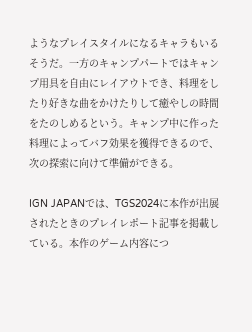ようなプレイスタイルになるキャラもいるそうだ。一方のキャンプパートではキャンプ用具を自由にレイアウトでき、料理をしたり好きな曲をかけたりして癒やしの時間をたのしめるという。キャンプ中に作った料理によってバフ効果を獲得できるので、次の探索に向けて準備ができる。

IGN JAPANでは、TGS2024に本作が出展されたときのプレイレポート記事を掲載している。本作のゲーム内容につ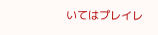いてはプレイレ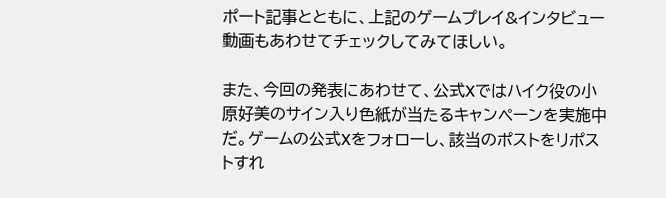ポート記事とともに、上記のゲームプレイ&インタビュー動画もあわせてチェックしてみてほしい。

また、今回の発表にあわせて、公式Xではハイク役の小原好美のサイン入り色紙が当たるキャンペーンを実施中だ。ゲームの公式Xをフォローし、該当のポストをリポストすれ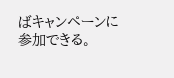ばキャンペーンに参加できる。